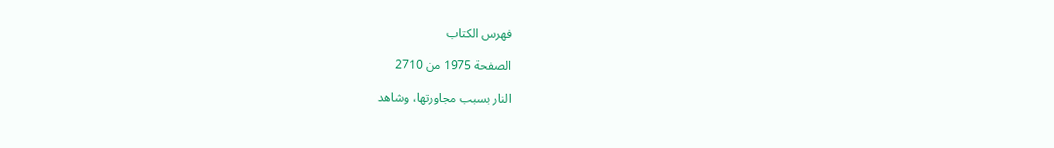فهرس الكتاب

الصفحة 1975 من 2710

النار بسبب مجاورتها، وشاهد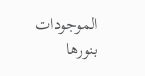الموجودات بنورها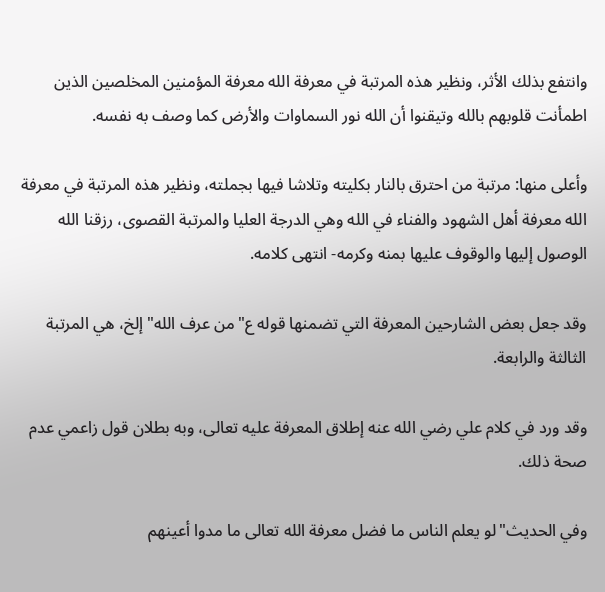وانتفع بذلك الأثر، ونظير هذه المرتبة في معرفة الله معرفة المؤمنين المخلصين الذين اطمأنت قلوبهم بالله وتيقنوا أن الله نور السماوات والأرض كما وصف به نفسه.

وأعلى منها: مرتبة من احترق بالنار بكليته وتلاشا فيها بجملته، ونظير هذه المرتبة في معرفة الله معرفة أهل الشهود والفناء في الله وهي الدرجة العليا والمرتبة القصوى، رزقنا الله الوصول إليها والوقوف عليها بمنه وكرمه- انتهى كلامه.

وقد جعل بعض الشارحين المعرفة التي تضمنها قوله ع"من عرف الله"إلخ، هي المرتبة الثالثة والرابعة.

وقد ورد في كلام علي رضي الله عنه إطلاق المعرفة عليه تعالى، وبه بطلان قول زاعمي عدم صحة ذلك.

وفي الحديث"لو يعلم الناس ما فضل معرفة الله تعالى ما مدوا أعينهم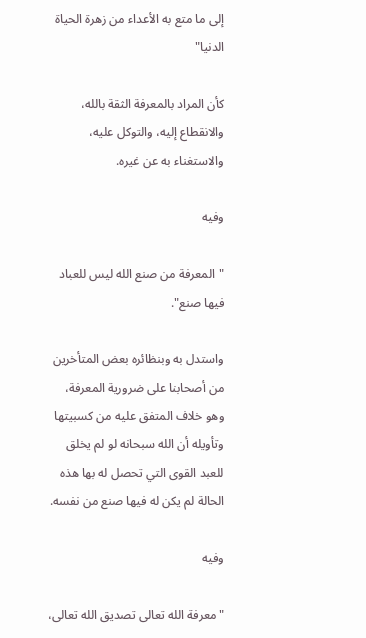إلى ما متع به الأعداء من زهرة الحياة الدنيا"

كأن المراد بالمعرفة الثقة بالله، والانقطاع إليه، والتوكل عليه، والاستغناء به عن غيره.

وفيه

"المعرفة من صنع الله ليس للعباد فيها صنع".

واستدل به وبنظائره بعض المتأخرين من أصحابنا على ضرورية المعرفة، وهو خلاف المتفق عليه من كسبيتها وتأويله أن الله سبحانه لو لم يخلق للعبد القوى التي تحصل له بها هذه الحالة لم يكن له فيها صنع من نفسه.

وفيه

"معرفة الله تعالى تصديق الله تعالى،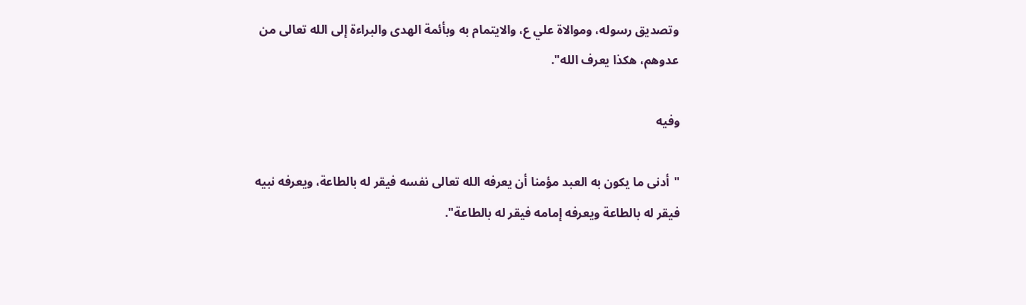وتصديق رسوله، وموالاة علي ع، والايتمام به وبأئمة الهدى والبراءة إلى الله تعالى من عدوهم، هكذا يعرف الله".

وفيه

"أدنى ما يكون به العبد مؤمنا أن يعرفه الله تعالى نفسه فيقر له بالطاعة، ويعرفه نبيه فيقر له بالطاعة ويعرفه إمامه فيقر له بالطاعة".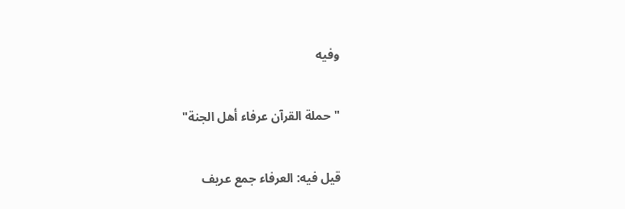وفيه

"حملة القرآن عرفاء أهل الجنة"

قيل فيه: العرفاء جمع عريف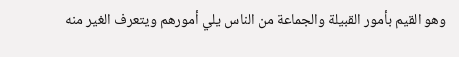وهو القيم بأمور القبيلة والجماعة من الناس يلي أمورهم ويتعرف الغير منه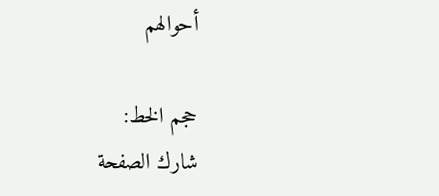أحوالهم

حجم الخط:
شارك الصفحة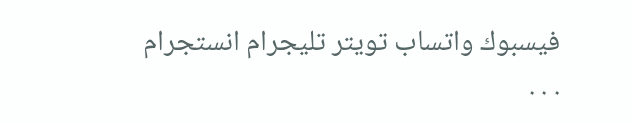فيسبوك واتساب تويتر تليجرام انستجرام
. . .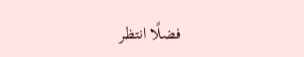فضلًا انتظر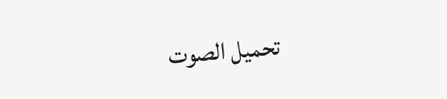تحميل الصوت